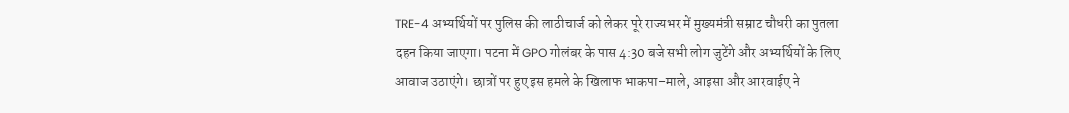TRE-4 अभ्यर्थियों पर पुलिस की लाठीचार्ज को लेकर पूरे राज्यभर में मुख्यमंत्री सम्राट चौधरी का पुतला दहन किया जाएगा। पटना में GPO गोलंबर के पास 4:30 बजे सभी लोग जुटेंगे और अभ्यर्थियों के लिए आवाज उठाएंगे। छात्रों पर हुए इस हमले के खिलाफ भाकपा–माले, आइसा और आरवाईए ने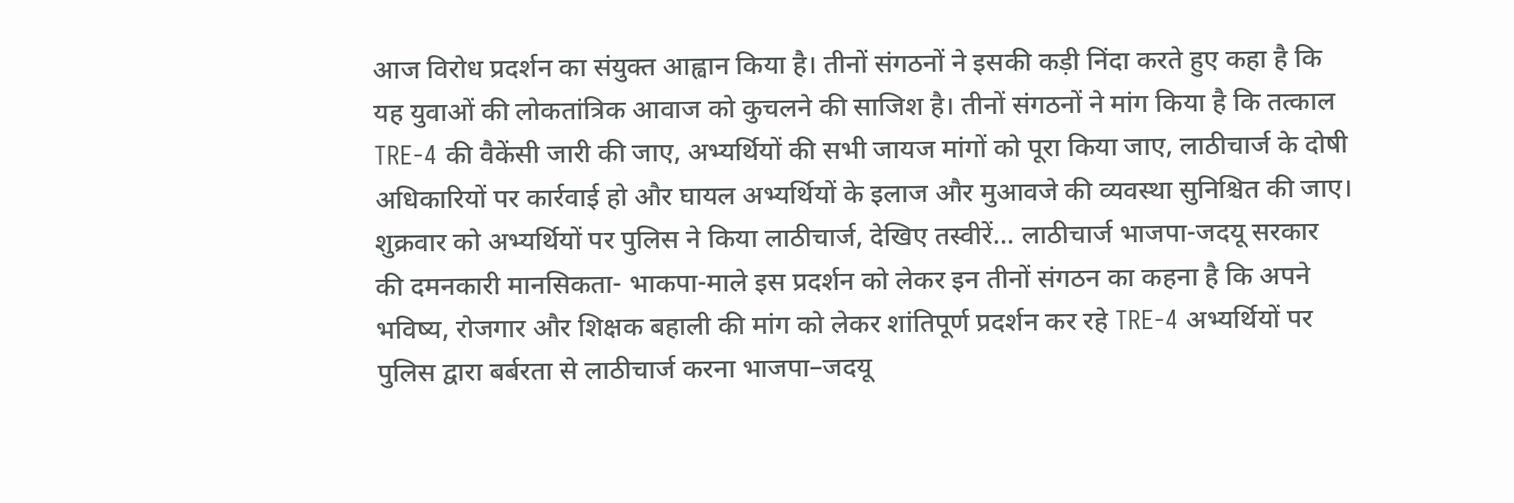आज विरोध प्रदर्शन का संयुक्त आह्वान किया है। तीनों संगठनों ने इसकी कड़ी निंदा करते हुए कहा है कि यह युवाओं की लोकतांत्रिक आवाज को कुचलने की साजिश है। तीनों संगठनों ने मांग किया है कि तत्काल TRE-4 की वैकेंसी जारी की जाए, अभ्यर्थियों की सभी जायज मांगों को पूरा किया जाए, लाठीचार्ज के दोषी अधिकारियों पर कार्रवाई हो और घायल अभ्यर्थियों के इलाज और मुआवजे की व्यवस्था सुनिश्चित की जाए। शुक्रवार को अभ्यर्थियों पर पुलिस ने किया लाठीचार्ज, देखिए तस्वीरें… लाठीचार्ज भाजपा-जदयू सरकार की दमनकारी मानसिकता- भाकपा-माले इस प्रदर्शन को लेकर इन तीनों संगठन का कहना है कि अपने भविष्य, रोजगार और शिक्षक बहाली की मांग को लेकर शांतिपूर्ण प्रदर्शन कर रहे TRE-4 अभ्यर्थियों पर पुलिस द्वारा बर्बरता से लाठीचार्ज करना भाजपा–जदयू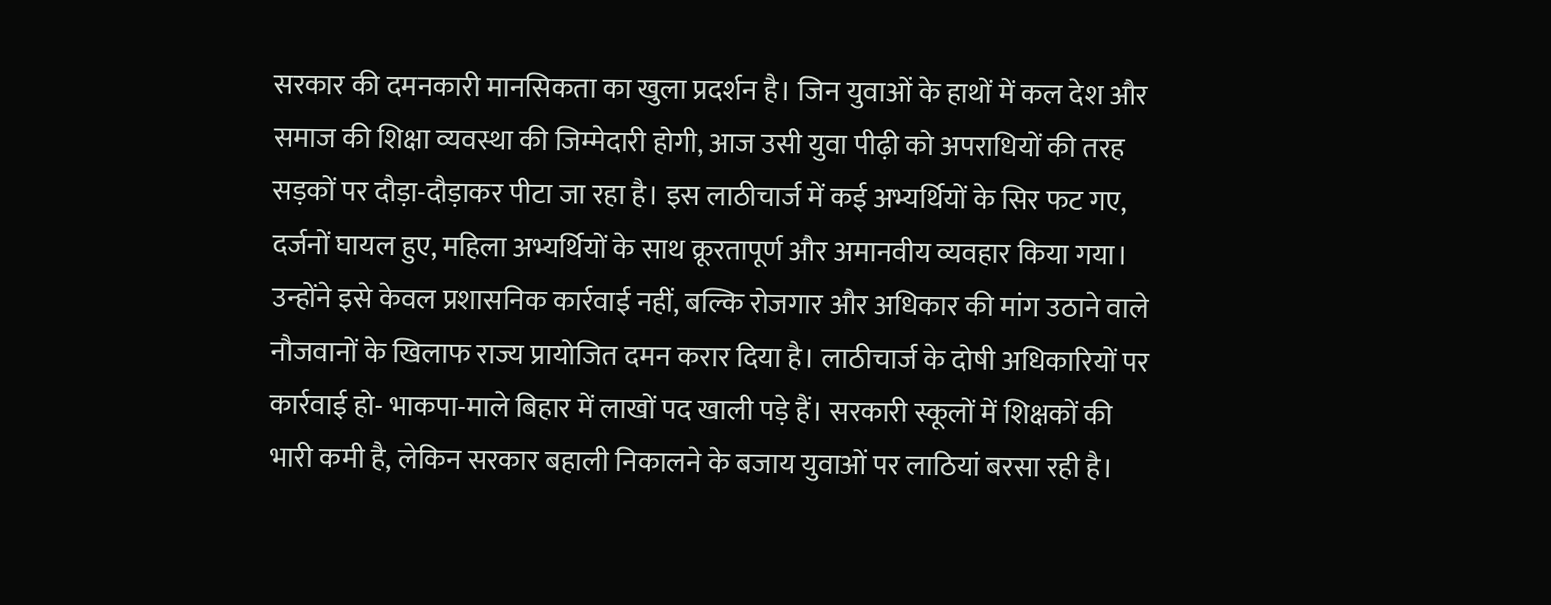सरकार की दमनकारी मानसिकता का खुला प्रदर्शन है। जिन युवाओं के हाथों में कल देश और समाज की शिक्षा व्यवस्था की जिम्मेदारी होगी, आज उसी युवा पीढ़ी को अपराधियों की तरह सड़कों पर दौड़ा-दौड़ाकर पीटा जा रहा है। इस लाठीचार्ज में कई अभ्यर्थियों के सिर फट गए, दर्जनों घायल हुए, महिला अभ्यर्थियों के साथ क्रूरतापूर्ण और अमानवीय व्यवहार किया गया। उन्होंने इसे केवल प्रशासनिक कार्रवाई नहीं, बल्कि रोजगार और अधिकार की मांग उठाने वाले नौजवानों के खिलाफ राज्य प्रायोजित दमन करार दिया है। लाठीचार्ज के दोषी अधिकारियों पर कार्रवाई हो- भाकपा-माले बिहार में लाखों पद खाली पड़े हैं। सरकारी स्कूलों में शिक्षकों की भारी कमी है, लेकिन सरकार बहाली निकालने के बजाय युवाओं पर लाठियां बरसा रही है।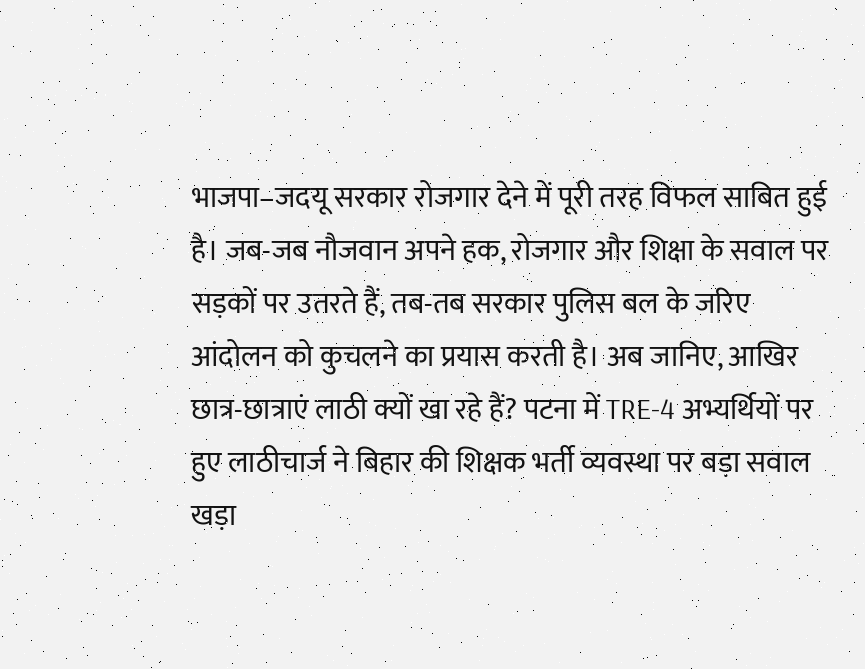भाजपा–जदयू सरकार रोजगार देने में पूरी तरह विफल साबित हुई है। जब-जब नौजवान अपने हक, रोजगार और शिक्षा के सवाल पर सड़कों पर उतरते हैं, तब-तब सरकार पुलिस बल के जरिए आंदोलन को कुचलने का प्रयास करती है। अब जानिए, आखिर छात्र-छात्राएं लाठी क्यों खा रहे हैं? पटना में TRE-4 अभ्यर्थियों पर हुए लाठीचार्ज ने बिहार की शिक्षक भर्ती व्यवस्था पर बड़ा सवाल खड़ा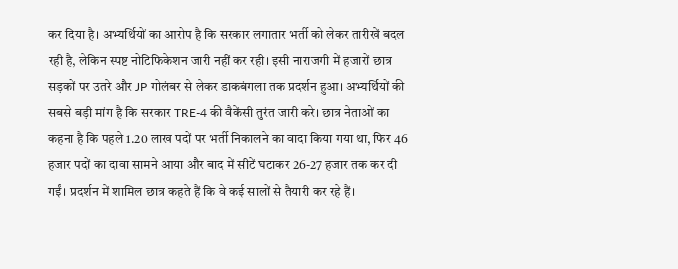कर दिया है। अभ्यर्थियों का आरोप है कि सरकार लगातार भर्ती को लेकर तारीखें बदल रही है, लेकिन स्पष्ट नोटिफिकेशन जारी नहीं कर रही। इसी नाराजगी में हजारों छात्र सड़कों पर उतरे और JP गोलंबर से लेकर डाकबंगला तक प्रदर्शन हुआ। अभ्यर्थियों की सबसे बड़ी मांग है कि सरकार TRE-4 की वैकेंसी तुरंत जारी करे। छात्र नेताओं का कहना है कि पहले 1.20 लाख पदों पर भर्ती निकालने का वादा किया गया था, फिर 46 हजार पदों का दावा सामने आया और बाद में सीटें घटाकर 26-27 हजार तक कर दी गईं। प्रदर्शन में शामिल छात्र कहते हैं कि वे कई सालों से तैयारी कर रहे हैं।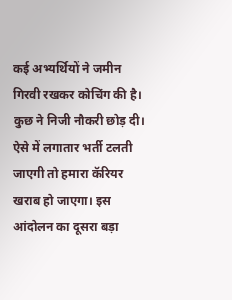कई अभ्यर्थियों ने जमीन गिरवी रखकर कोचिंग की है। कुछ ने निजी नौकरी छोड़ दी। ऐसे में लगातार भर्ती टलती जाएगी तो हमारा कॅरियर खराब हो जाएगा। इस आंदोलन का दूसरा बड़ा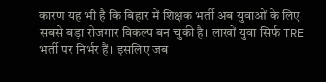कारण यह भी है कि बिहार में शिक्षक भर्ती अब युवाओं के लिए सबसे बड़ा रोजगार विकल्प बन चुकी है। लाखों युवा सिर्फ TRE भर्ती पर निर्भर हैं। इसलिए जब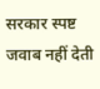सरकार स्पष्ट जवाब नहीं देती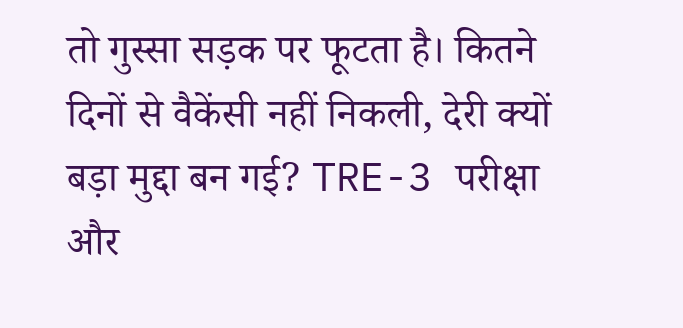तो गुस्सा सड़क पर फूटता है। कितने दिनों से वैकेंसी नहीं निकली, देरी क्यों बड़ा मुद्दा बन गई? TRE-3 परीक्षा और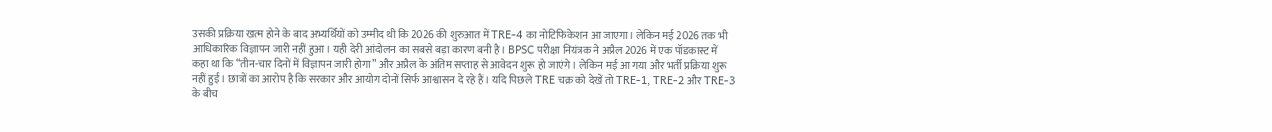उसकी प्रक्रिया खत्म होने के बाद अभ्यर्थियों को उम्मीद थी कि 2026 की शुरुआत में TRE-4 का नोटिफिकेशन आ जाएगा। लेकिन मई 2026 तक भी आधिकारिक विज्ञापन जारी नहीं हुआ। यही देरी आंदोलन का सबसे बड़ा कारण बनी है। BPSC परीक्षा नियंत्रक ने अप्रैल 2026 में एक पॉडकास्ट में कहा था कि “तीन-चार दिनों में विज्ञापन जारी होगा” और अप्रैल के अंतिम सप्ताह से आवेदन शुरू हो जाएंगे। लेकिन मई आ गया और भर्ती प्रक्रिया शुरू नहीं हुई। छात्रों का आरोप है कि सरकार और आयोग दोनों सिर्फ आश्वासन दे रहे हैं। यदि पिछले TRE चक्र को देखें तो TRE-1, TRE-2 और TRE-3 के बीच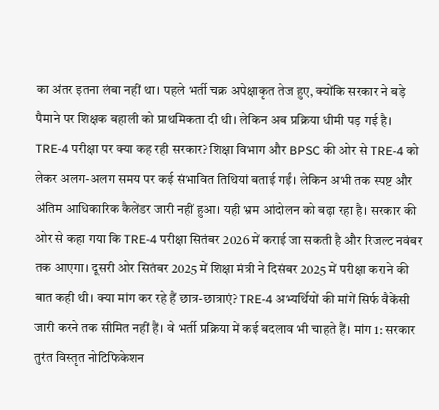का अंतर इतना लंबा नहीं था। पहले भर्ती चक्र अपेक्षाकृत तेज हुए, क्योंकि सरकार ने बड़े पैमाने पर शिक्षक बहाली को प्राथमिकता दी थी। लेकिन अब प्रक्रिया धीमी पड़ गई है। TRE-4 परीक्षा पर क्या कह रही सरकार? शिक्षा विभाग और BPSC की ओर से TRE-4 को लेकर अलग-अलग समय पर कई संभावित तिथियां बताई गईं। लेकिन अभी तक स्पष्ट और अंतिम आधिकारिक कैलेंडर जारी नहीं हुआ। यही भ्रम आंदोलन को बढ़ा रहा है। सरकार की ओर से कहा गया कि TRE-4 परीक्षा सितंबर 2026 में कराई जा सकती है और रिजल्ट नवंबर तक आएगा। दूसरी ओर सितंबर 2025 में शिक्षा मंत्री ने दिसंबर 2025 में परीक्षा कराने की बात कही थी। क्या मांग कर रहे हैं छात्र-छात्राएं? TRE-4 अभ्यर्थियों की मांगें सिर्फ वैकेंसी जारी करने तक सीमित नहीं हैं। वे भर्ती प्रक्रिया में कई बदलाव भी चाहते हैं। मांग 1: सरकार तुरंत विस्तृत नोटिफिकेशन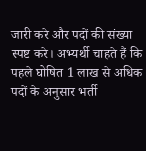जारी करे और पदों की संख्या स्पष्ट करे। अभ्यर्थी चाहते हैं कि पहले घोषित 1 लाख से अधिक पदों के अनुसार भर्ती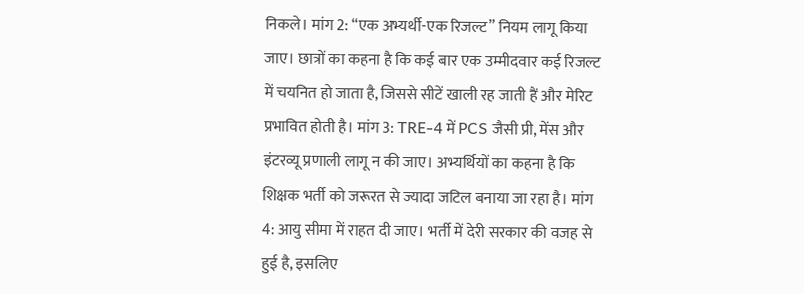निकले। मांग 2: “एक अभ्यर्थी-एक रिजल्ट” नियम लागू किया जाए। छात्रों का कहना है कि कई बार एक उम्मीदवार कई रिजल्ट में चयनित हो जाता है, जिससे सीटें खाली रह जाती हैं और मेरिट प्रभावित होती है। मांग 3: TRE-4 में PCS जैसी प्री, मेंस और इंटरव्यू प्रणाली लागू न की जाए। अभ्यर्थियों का कहना है कि शिक्षक भर्ती को जरूरत से ज्यादा जटिल बनाया जा रहा है। मांग 4: आयु सीमा में राहत दी जाए। भर्ती में देरी सरकार की वजह से हुई है, इसलिए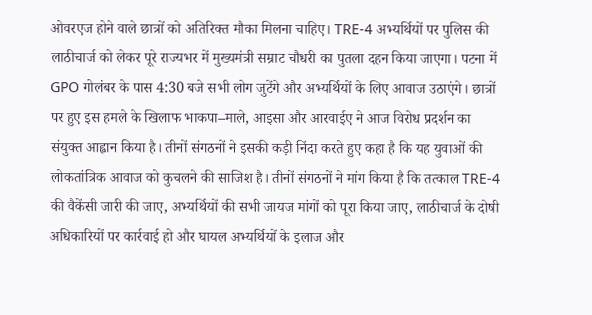ओवरएज होने वाले छात्रों को अतिरिक्त मौका मिलना चाहिए। TRE-4 अभ्यर्थियों पर पुलिस की लाठीचार्ज को लेकर पूरे राज्यभर में मुख्यमंत्री सम्राट चौधरी का पुतला दहन किया जाएगा। पटना में GPO गोलंबर के पास 4:30 बजे सभी लोग जुटेंगे और अभ्यर्थियों के लिए आवाज उठाएंगे। छात्रों पर हुए इस हमले के खिलाफ भाकपा–माले, आइसा और आरवाईए ने आज विरोध प्रदर्शन का संयुक्त आह्वान किया है। तीनों संगठनों ने इसकी कड़ी निंदा करते हुए कहा है कि यह युवाओं की लोकतांत्रिक आवाज को कुचलने की साजिश है। तीनों संगठनों ने मांग किया है कि तत्काल TRE-4 की वैकेंसी जारी की जाए, अभ्यर्थियों की सभी जायज मांगों को पूरा किया जाए, लाठीचार्ज के दोषी अधिकारियों पर कार्रवाई हो और घायल अभ्यर्थियों के इलाज और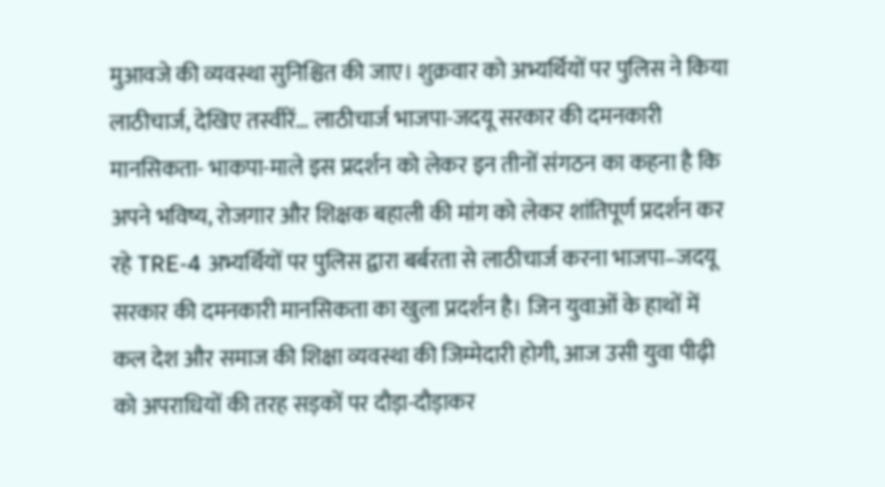मुआवजे की व्यवस्था सुनिश्चित की जाए। शुक्रवार को अभ्यर्थियों पर पुलिस ने किया लाठीचार्ज, देखिए तस्वीरें… लाठीचार्ज भाजपा-जदयू सरकार की दमनकारी मानसिकता- भाकपा-माले इस प्रदर्शन को लेकर इन तीनों संगठन का कहना है कि अपने भविष्य, रोजगार और शिक्षक बहाली की मांग को लेकर शांतिपूर्ण प्रदर्शन कर रहे TRE-4 अभ्यर्थियों पर पुलिस द्वारा बर्बरता से लाठीचार्ज करना भाजपा–जदयू सरकार की दमनकारी मानसिकता का खुला प्रदर्शन है। जिन युवाओं के हाथों में कल देश और समाज की शिक्षा व्यवस्था की जिम्मेदारी होगी, आज उसी युवा पीढ़ी को अपराधियों की तरह सड़कों पर दौड़ा-दौड़ाकर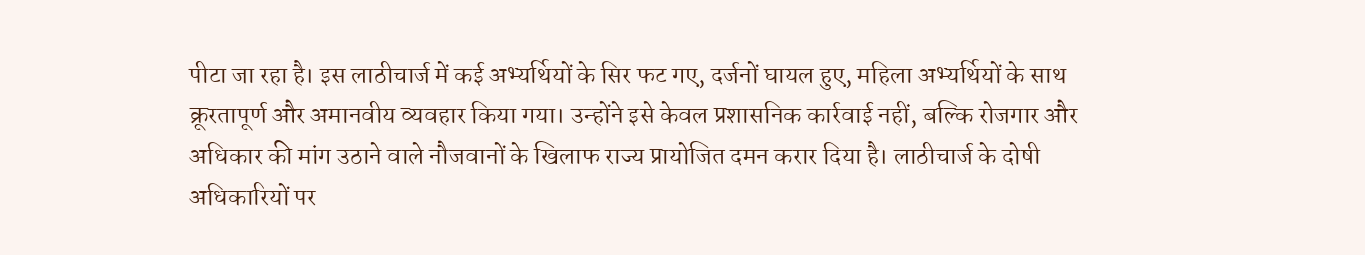पीटा जा रहा है। इस लाठीचार्ज में कई अभ्यर्थियों के सिर फट गए, दर्जनों घायल हुए, महिला अभ्यर्थियों के साथ क्रूरतापूर्ण और अमानवीय व्यवहार किया गया। उन्होंने इसे केवल प्रशासनिक कार्रवाई नहीं, बल्कि रोजगार और अधिकार की मांग उठाने वाले नौजवानों के खिलाफ राज्य प्रायोजित दमन करार दिया है। लाठीचार्ज के दोषी अधिकारियों पर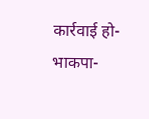कार्रवाई हो- भाकपा-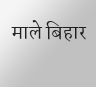माले बिहार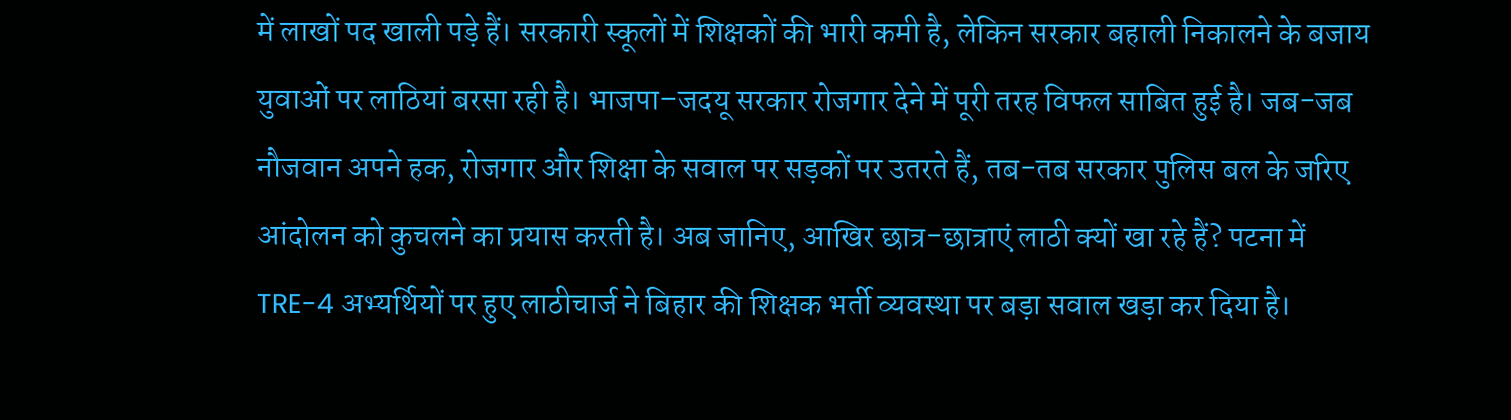में लाखों पद खाली पड़े हैं। सरकारी स्कूलों में शिक्षकों की भारी कमी है, लेकिन सरकार बहाली निकालने के बजाय युवाओं पर लाठियां बरसा रही है। भाजपा–जदयू सरकार रोजगार देने में पूरी तरह विफल साबित हुई है। जब-जब नौजवान अपने हक, रोजगार और शिक्षा के सवाल पर सड़कों पर उतरते हैं, तब-तब सरकार पुलिस बल के जरिए आंदोलन को कुचलने का प्रयास करती है। अब जानिए, आखिर छात्र-छात्राएं लाठी क्यों खा रहे हैं? पटना में TRE-4 अभ्यर्थियों पर हुए लाठीचार्ज ने बिहार की शिक्षक भर्ती व्यवस्था पर बड़ा सवाल खड़ा कर दिया है।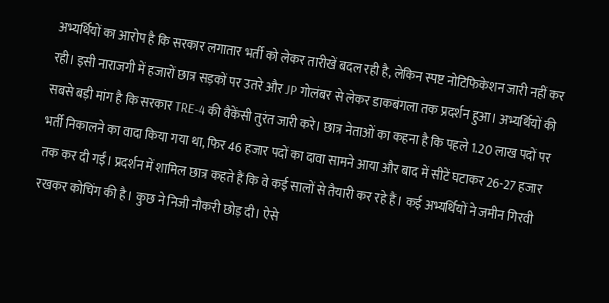अभ्यर्थियों का आरोप है कि सरकार लगातार भर्ती को लेकर तारीखें बदल रही है, लेकिन स्पष्ट नोटिफिकेशन जारी नहीं कर रही। इसी नाराजगी में हजारों छात्र सड़कों पर उतरे और JP गोलंबर से लेकर डाकबंगला तक प्रदर्शन हुआ। अभ्यर्थियों की सबसे बड़ी मांग है कि सरकार TRE-4 की वैकेंसी तुरंत जारी करे। छात्र नेताओं का कहना है कि पहले 1.20 लाख पदों पर भर्ती निकालने का वादा किया गया था, फिर 46 हजार पदों का दावा सामने आया और बाद में सीटें घटाकर 26-27 हजार तक कर दी गईं। प्रदर्शन में शामिल छात्र कहते हैं कि वे कई सालों से तैयारी कर रहे हैं। कई अभ्यर्थियों ने जमीन गिरवी रखकर कोचिंग की है। कुछ ने निजी नौकरी छोड़ दी। ऐसे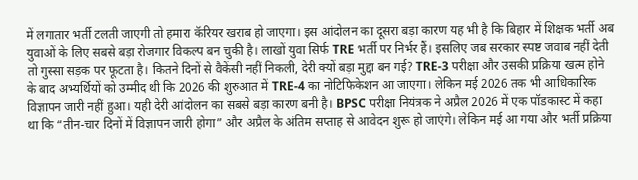में लगातार भर्ती टलती जाएगी तो हमारा कॅरियर खराब हो जाएगा। इस आंदोलन का दूसरा बड़ा कारण यह भी है कि बिहार में शिक्षक भर्ती अब युवाओं के लिए सबसे बड़ा रोजगार विकल्प बन चुकी है। लाखों युवा सिर्फ TRE भर्ती पर निर्भर हैं। इसलिए जब सरकार स्पष्ट जवाब नहीं देती तो गुस्सा सड़क पर फूटता है। कितने दिनों से वैकेंसी नहीं निकली, देरी क्यों बड़ा मुद्दा बन गई? TRE-3 परीक्षा और उसकी प्रक्रिया खत्म होने के बाद अभ्यर्थियों को उम्मीद थी कि 2026 की शुरुआत में TRE-4 का नोटिफिकेशन आ जाएगा। लेकिन मई 2026 तक भी आधिकारिक विज्ञापन जारी नहीं हुआ। यही देरी आंदोलन का सबसे बड़ा कारण बनी है। BPSC परीक्षा नियंत्रक ने अप्रैल 2026 में एक पॉडकास्ट में कहा था कि “तीन-चार दिनों में विज्ञापन जारी होगा” और अप्रैल के अंतिम सप्ताह से आवेदन शुरू हो जाएंगे। लेकिन मई आ गया और भर्ती प्रक्रिया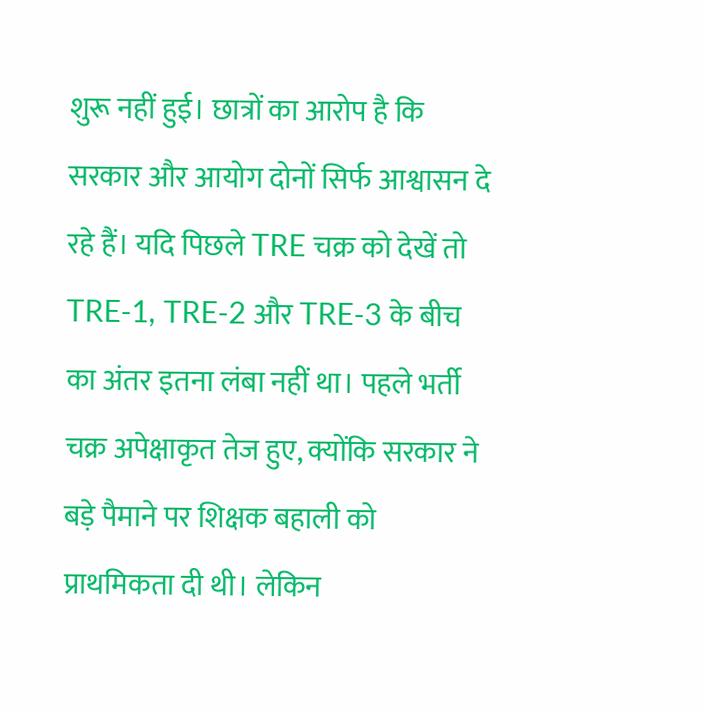शुरू नहीं हुई। छात्रों का आरोप है कि सरकार और आयोग दोनों सिर्फ आश्वासन दे रहे हैं। यदि पिछले TRE चक्र को देखें तो TRE-1, TRE-2 और TRE-3 के बीच का अंतर इतना लंबा नहीं था। पहले भर्ती चक्र अपेक्षाकृत तेज हुए, क्योंकि सरकार ने बड़े पैमाने पर शिक्षक बहाली को प्राथमिकता दी थी। लेकिन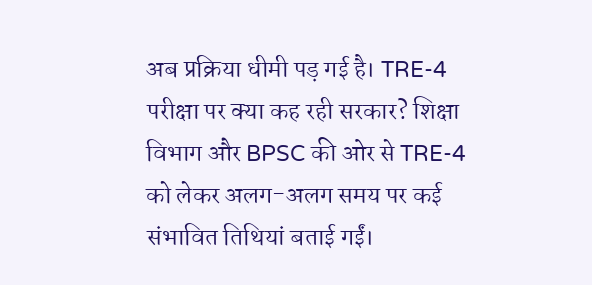अब प्रक्रिया धीमी पड़ गई है। TRE-4 परीक्षा पर क्या कह रही सरकार? शिक्षा विभाग और BPSC की ओर से TRE-4 को लेकर अलग-अलग समय पर कई संभावित तिथियां बताई गईं।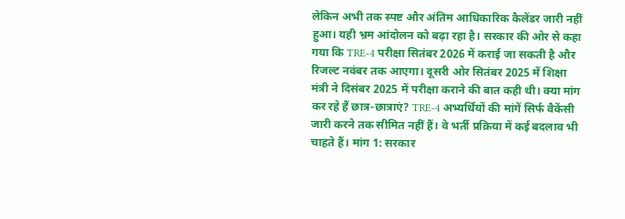लेकिन अभी तक स्पष्ट और अंतिम आधिकारिक कैलेंडर जारी नहीं हुआ। यही भ्रम आंदोलन को बढ़ा रहा है। सरकार की ओर से कहा गया कि TRE-4 परीक्षा सितंबर 2026 में कराई जा सकती है और रिजल्ट नवंबर तक आएगा। दूसरी ओर सितंबर 2025 में शिक्षा मंत्री ने दिसंबर 2025 में परीक्षा कराने की बात कही थी। क्या मांग कर रहे हैं छात्र-छात्राएं? TRE-4 अभ्यर्थियों की मांगें सिर्फ वैकेंसी जारी करने तक सीमित नहीं हैं। वे भर्ती प्रक्रिया में कई बदलाव भी चाहते हैं। मांग 1: सरकार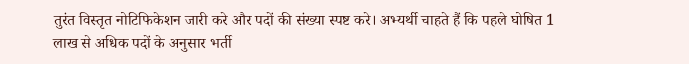तुरंत विस्तृत नोटिफिकेशन जारी करे और पदों की संख्या स्पष्ट करे। अभ्यर्थी चाहते हैं कि पहले घोषित 1 लाख से अधिक पदों के अनुसार भर्ती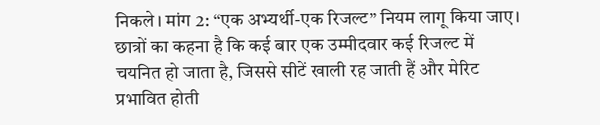निकले। मांग 2: “एक अभ्यर्थी-एक रिजल्ट” नियम लागू किया जाए। छात्रों का कहना है कि कई बार एक उम्मीदवार कई रिजल्ट में चयनित हो जाता है, जिससे सीटें खाली रह जाती हैं और मेरिट प्रभावित होती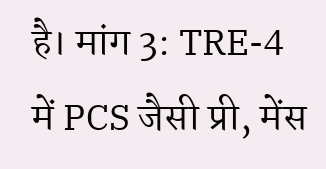है। मांग 3: TRE-4 में PCS जैसी प्री, मेंस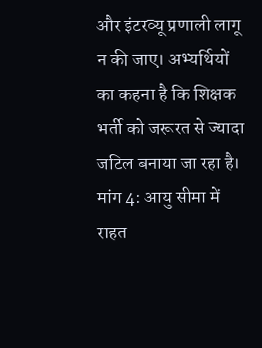और इंटरव्यू प्रणाली लागू न की जाए। अभ्यर्थियों का कहना है कि शिक्षक भर्ती को जरूरत से ज्यादा जटिल बनाया जा रहा है। मांग 4: आयु सीमा में राहत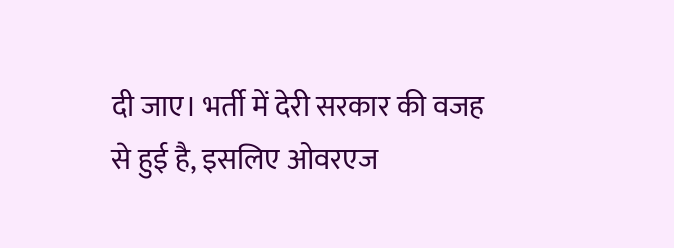दी जाए। भर्ती में देरी सरकार की वजह से हुई है, इसलिए ओवरएज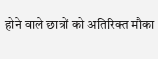होने वाले छात्रों को अतिरिक्त मौका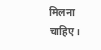मिलना चाहिए।